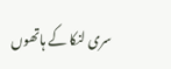سری لنکا کے ہاتھوں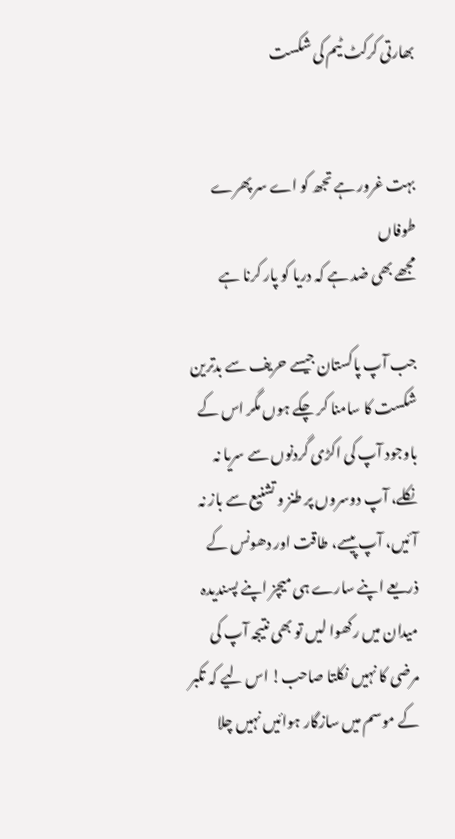بھارتی کرکٹ ٹیم کی شکست


بہت غرور ہے تجھ کو اے سر پھرے طوفاں
مجھے بھی ضد ہے کہ دریا کو پار کرنا ہے

جب آپ پاکستان جیسے حریف سے بدترین شکست کا سامنا کر چکے ہوں مگر اس کے باوجود آپ کی اکڑی گردنوں سے سریا نہ نکلے، آپ دوسروں پر طنز و تشنیع سے باز نہ آئیں، آپ پیسے، طاقت اور دھونس کے ذریعے اپنے سارے ہی میچز اپنے پسندیدہ میدان میں رکھوا لیں تو بھی نتیجہ آپ کی مرضی کا نہیں نکلتا صاحب! اس لیے کہ تکبر کے موسم میں سازگار ہوائیں نہیں چلا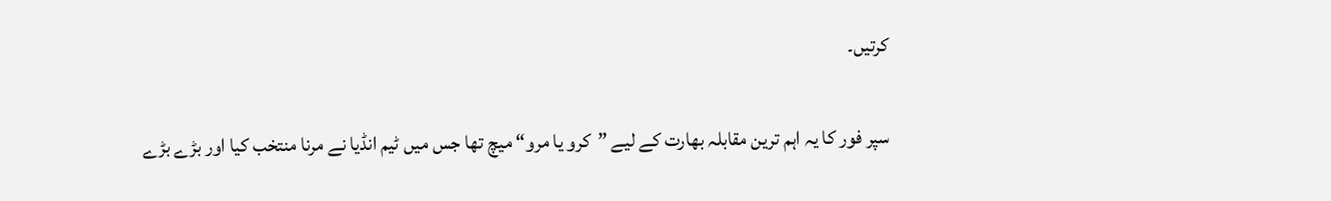کرتیں۔

سپر فور کا یہ اہم ترین مقابلہ بھارت کے لیے ”کرو یا مرو“ میچ تھا جس میں ٹیم انڈیا نے مرنا منتخب کیا اور بڑے بڑے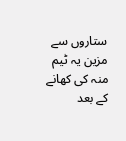ستاروں سے مزین یہ ٹیم منہ کی کھانے کے بعد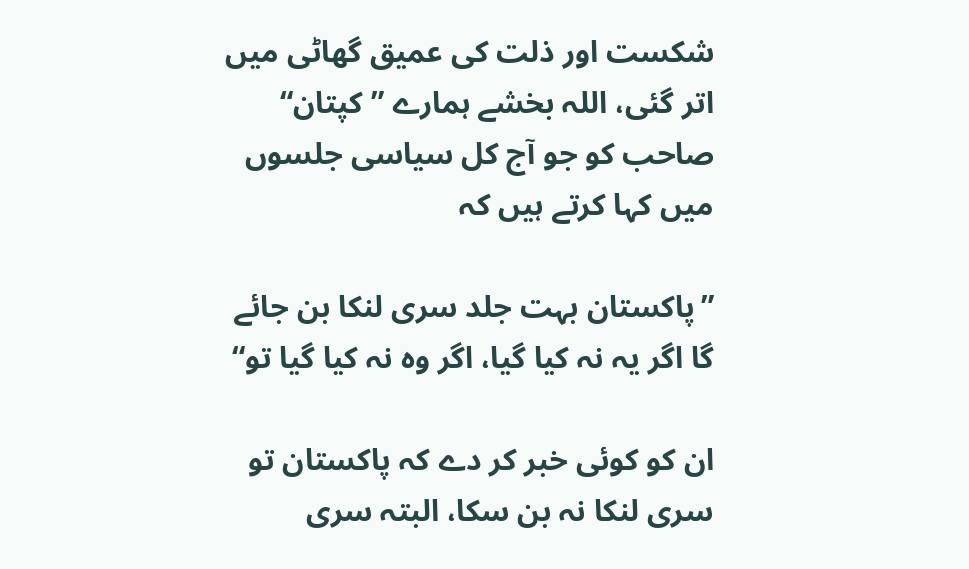شکست اور ذلت کی عمیق گھاٹی میں اتر گئی، اللہ بخشے ہمارے ”کپتان“ صاحب کو جو آج کل سیاسی جلسوں میں کہا کرتے ہیں کہ

”پاکستان بہت جلد سری لنکا بن جائے گا اگر یہ نہ کیا گیا، اگر وہ نہ کیا گیا تو“

ان کو کوئی خبر کر دے کہ پاکستان تو سری لنکا نہ بن سکا، البتہ سری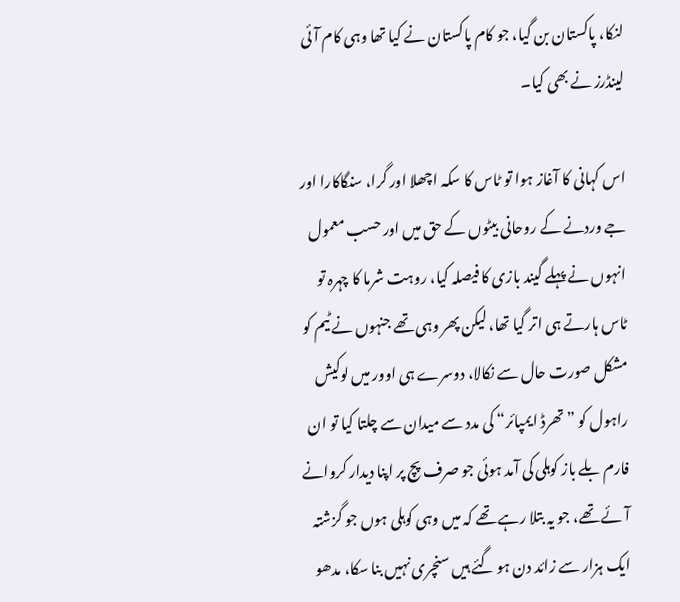لنکا، پاکستان بن گیا، جو کام پاکستان نے کیا تھا وہی کام آئی لینڈرز نے بھی کیا۔

اس کہانی کا آغاز ہوا تو ٹاس کا سکہ اچھلا اور گرا، سنگاکارا اور جے وردنے کے روحانی بیٹوں کے حق میں اور حسب معمول انہوں نے پہلے گیند بازی کا فیصلہ کیا، روہت شرما کا چہرہ تو ٹاس ہارتے ہی اتر گیا تھا، لیکن پھر وہی تھے جنہوں نے ٹیم کو مشکل صورت حال سے نکالا، دوسرے ہی اوور میں لوکیش راہول کو ”تھرڈ ایمپائر“ کی مدد سے میدان سے چلتا کیا تو ان فارم بلے باز کوہلی کی آمد ہوئی جو صرف پچ پر اپنا دیدار کروانے آئے تھے، جو یہ بتلا رہے تھے کہ میں وہی کوہلی ہوں جو گزشتہ ایک ہزار سے زائد دن ہو گئے ہیں سنچری نہیں بنا سکا، مدھو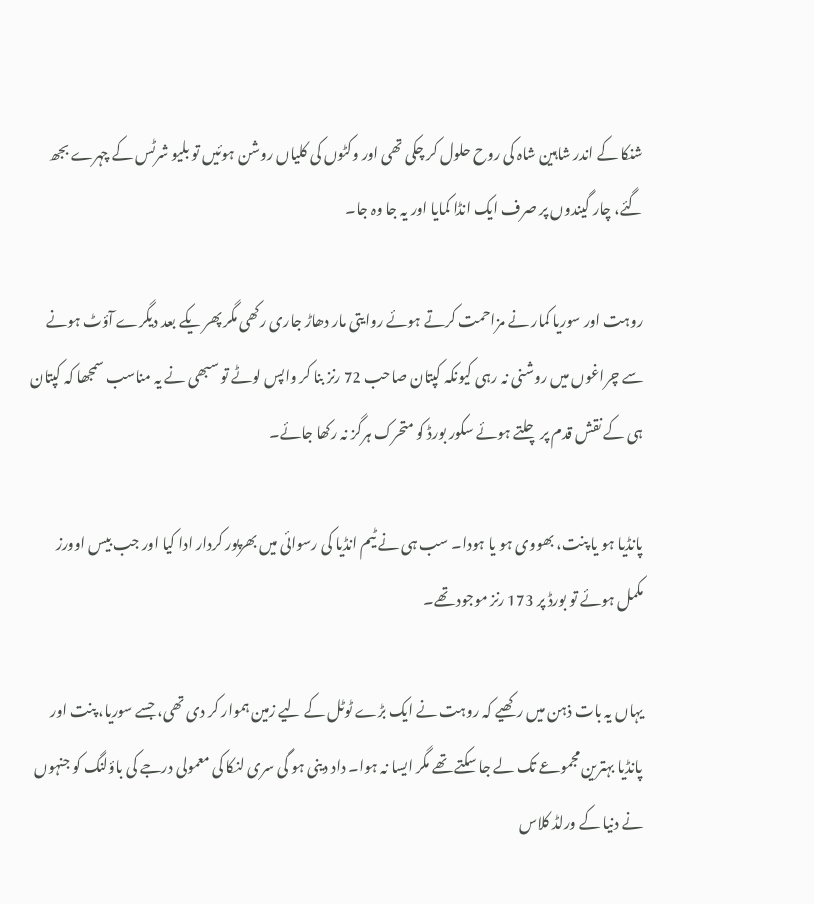شنکا کے اندر شاہین شاہ کی روح حلول کر چکی تھی اور وکٹوں کی کلیاں روشن ہوئیں تو بلیو شرٹس کے چہرے بجھ گئے، چار گیندوں پر صرف ایک انڈا کمایا اور یہ جا وہ جا۔

روہت اور سوریا کمار نے مزاحمت کرتے ہوئے روایتی مار دھاڑ جاری رکھی مگر پھر یکے بعد دیگرے آؤٹ ہونے سے چراغوں میں روشنی نہ رہی کیونکہ کپتان صاحب 72 رنز بنا کر واپس لوٹے تو سبھی نے یہ مناسب سمجھا کہ کپتان ہی کے نقش قدم پر چلتے ہوئے سکور بورڈ کو متحرک ہرگز نہ رکھا جائے۔

پانڈیا ہو یا پنت، بھووی ہو یا ہودا۔ سب ہی نے ٹیم انڈیا کی رسوائی میں بھرپور کردار ادا کیا اور جب بیس اوورز مکمل ہوئے تو بورڈ پر 173 رنز موجود تھے۔

یہاں یہ بات ذہن میں رکھیے کہ روہت نے ایک بڑے ٹوٹل کے لیے زمین ہموار کر دی تھی، جسے سوریا، پنت اور پانڈیا بہترین مجموعے تک لے جا سکتے تھے مگر ایسا نہ ہوا۔ داد دینی ہو گی سری لنکا کی معمولی درجے کی باؤلنگ کو جنہوں نے دنیا کے ورلڈ کلاس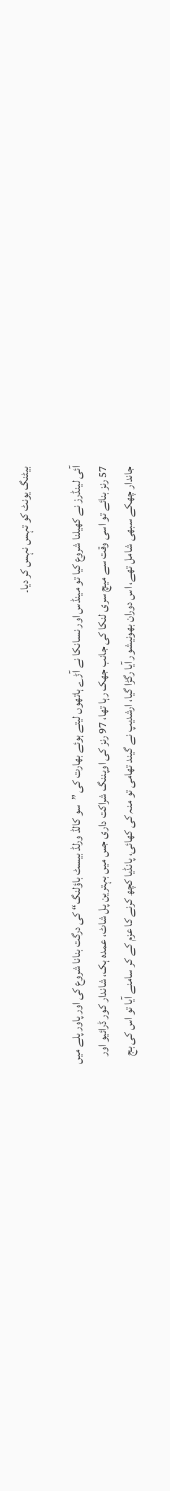بیٹنگ یونٹ کو تہس نہس کر دیا۔

آئی لینڈرز نے کھیلنا شروع کیا تو مینڈس اور نسانکا نے آڑے ہاتھوں لیتے ہوئے بھارت کی ”سو کالڈ ورلڈ بیسٹ باؤلنگ“ کی درگت بنانا شروع کی اور پاور پلے میں 57 رنز بنائے تو اسی وقت سے میچ سری لنکا کی جانب جھک رہا تھا، 97 رنز کی اوپننگ شراکت داری جس میں بہترین پل شاٹ، عمدہ ہک، شاندار کور ڈرائیو اور جاندار چھکے سبھی شامل تھے، اس دوران بھونیشور آیا رگڑا گیا، ارشدیپ نے گیند تھامی تو منہ کی کھائی، پانڈیا کچھ کرنے کا عزم کے کر سامنے آیا تو اس کی بج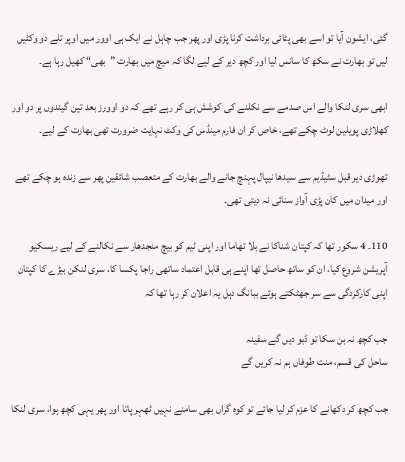گئی، ایشون آیا تو اسے بھی پٹائی برداشت کرنا پڑی اور پھر جب چاہل نے ایک ہی اوور میں اوپر تلے دو وکٹیں لیں تو بھارت نے سکھ کا سانس لیا اور کچھ دیر کے لیے لگا کہ میچ میں بھارت ”بھی“ کھیل رہا ہے۔

ابھی سری لنکا والے اس صدمے سے نکلنے کی کوشش ہی کر رہے تھے کہ دو اوورز بعد تین گیندوں پر دو اور کھلاڑی پویلین لوٹ چکے تھے، خاص کر ان فارم مینڈس کی وکٹ نہایت ضرورت تھی بھارت کے لیے۔

تھوڑی دیر قبل سٹیڈیم سے سیدھا نیپال پہنچ جانے والے بھارت کے متعصب شائقین پھر سے زندہ ہو چکے تھے اور میدان میں کان پڑی آواز سنائی نہ دیتی تھی۔

110۔ 4 سکور تھا کہ کپتان شناکا نے بلا تھاما اور اپنی ٹیم کو بیچ منجدھار سے نکالنے کے لیے ریسکیو آپریشن شروع کیا، ان کو ساتھ حاصل تھا اپنے ہی قابل اعتماد ساتھی راجا پکسا کا، سری لنکن بیڑے کا کپتان اپنی کارکردگی سے سر جھٹکتے ہوئے ببانگ دہل یہ اعلان کر رہا تھا کہ

جب کچھ نہ بن سکا تو ڈبو دیں گے سفینہ
ساحل کی قسم، منت طوفاں ہم نہ کریں گے

جب کچھ کر دکھانے کا عزم کر لیا جائے تو کوہ گراں بھی سامنے نہیں ٹھہر پاتا اور پھر یہی کچھ ہوا، سری لنکا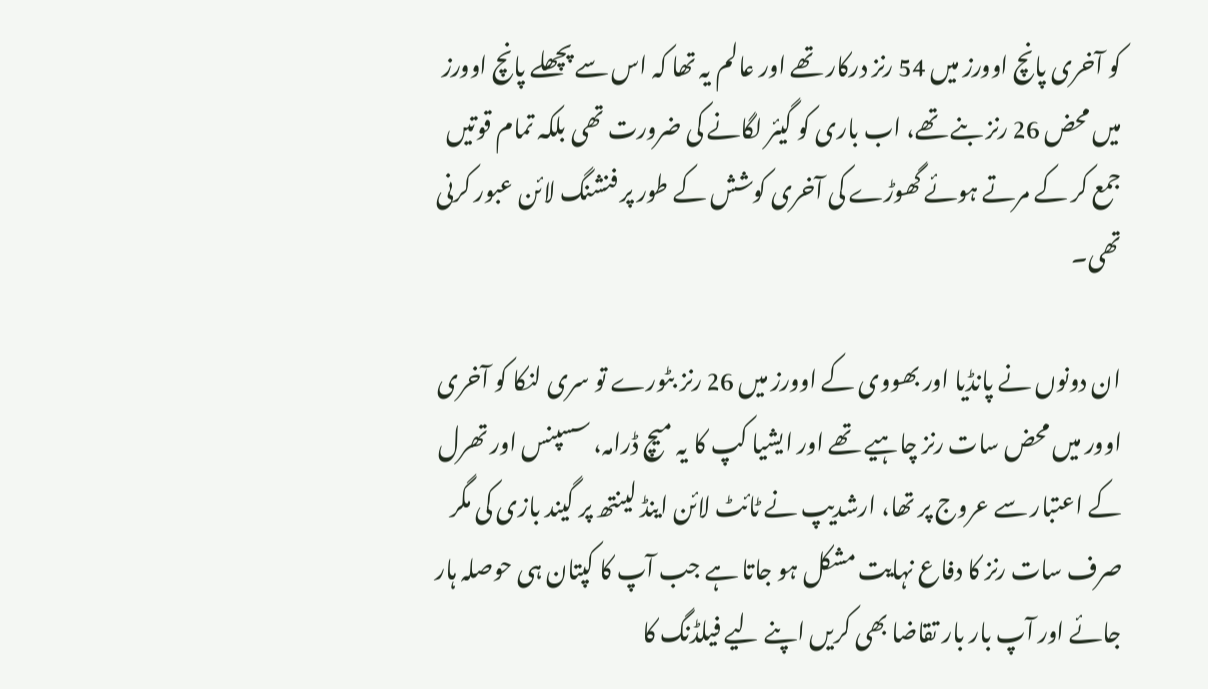کو آخری پانچ اوورز میں 54 رنز درکار تھے اور عالم یہ تھا کہ اس سے پچھلے پانچ اوورز میں محض 26 رنز بنے تھے، اب باری کو گیئر لگانے کی ضرورت تھی بلکہ تمام قوتیں جمع کر کے مرتے ہوئے گھوڑے کی آخری کوشش کے طور پر فنشنگ لائن عبور کرنی تھی۔

ان دونوں نے پانڈیا اور بھووی کے اوورز میں 26 رنز بٹورے تو سری لنکا کو آخری اوور میں محض سات رنز چاہیے تھے اور ایشیا کپ کا یہ میچ ڈرامہ، سسپنس اور تھرل کے اعتبار سے عروج پر تھا، ارشدیپ نے ٹائٹ لائن اینڈ لینتھ پر گیند بازی کی مگر صرف سات رنز کا دفاع نہایت مشکل ہو جاتا ہے جب آپ کا کپتان ہی حوصلہ ہار جائے اور آپ بار بار تقاضا بھی کریں اپنے لیے فیلڈنگ کا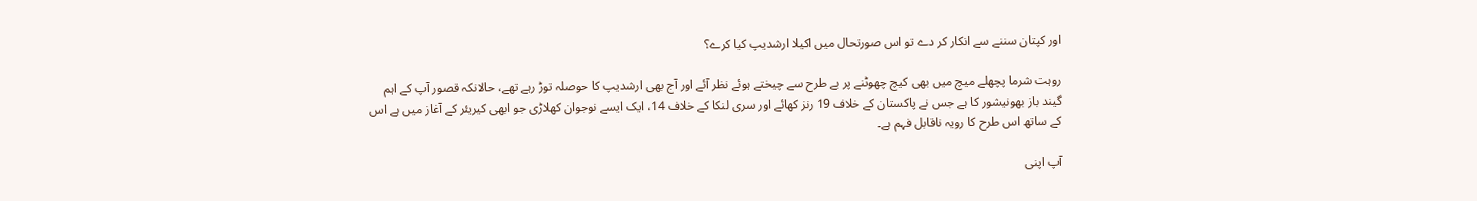اور کپتان سننے سے انکار کر دے تو اس صورتحال میں اکیلا ارشدیپ کیا کرے؟

روہت شرما پچھلے میچ میں بھی کیچ چھوٹنے پر بے طرح سے چیختے ہوئے نظر آئے اور آج بھی ارشدیپ کا حوصلہ توڑ رہے تھے، حالانکہ قصور آپ کے اہم گیند باز بھونیشور کا ہے جس نے پاکستان کے خلاف 19 رنز کھائے اور سری لنکا کے خلاف 14، ایک ایسے نوجوان کھلاڑی جو ابھی کیریئر کے آغاز میں ہے اس کے ساتھ اس طرح کا رویہ ناقابل فہم ہے۔

آپ اپنی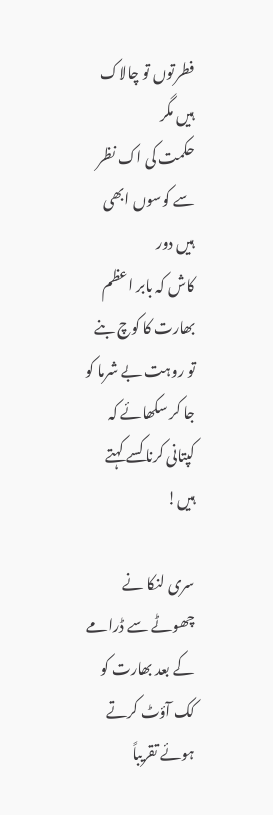فطرتوں تو چالاک ہیں مگر
حکمت کی اک نظر سے کوسوں ابھی ہیں دور
کاش کہ بابر اعظم بھارت کا کوچ بنے تو روہت بے شرما کو جا کر سکھائے کہ کپتانی کرنا کسے کہتے ہیں!

سری لنکا نے چھوٹے سے ڈرامے کے بعد بھارت کو کک آؤٹ کرتے ہوئے تقریباً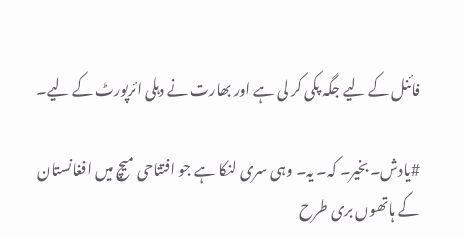فائنل کے لیے جگہ پکی کر لی ہے اور بھارت نے دہلی ائرپورٹ کے لیے۔

#یادش۔ بخیر۔ کہ۔ یہ۔ وہی سری لنکا ہے جو افتتاحی میچ میں افغانستان کے ہاتھوں بری طرح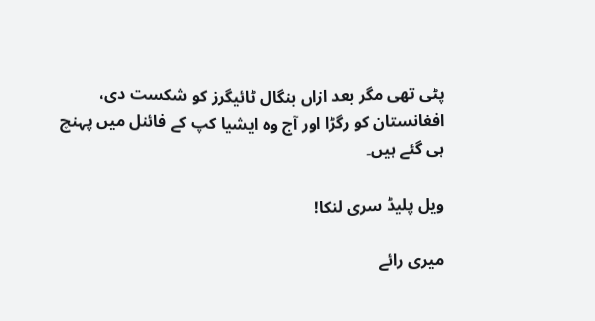پٹی تھی مگر بعد ازاں بنگال ٹائیگرز کو شکست دی، افغانستان کو رگڑا اور آج وہ ایشیا کپ کے فائنل میں پہنچ ہی گئے ہیں۔

ویل پلیڈ سری لنکا!

میری رائے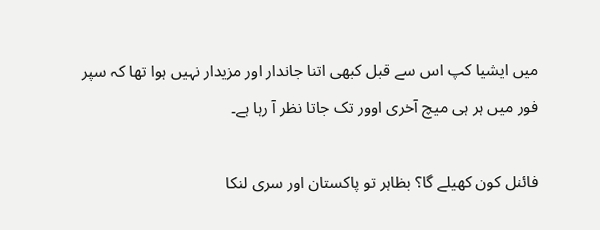میں ایشیا کپ اس سے قبل کبھی اتنا جاندار اور مزیدار نہیں ہوا تھا کہ سپر فور میں ہر ہی میچ آخری اوور تک جاتا نظر آ رہا ہے۔

فائنل کون کھیلے گا؟ بظاہر تو پاکستان اور سری لنکا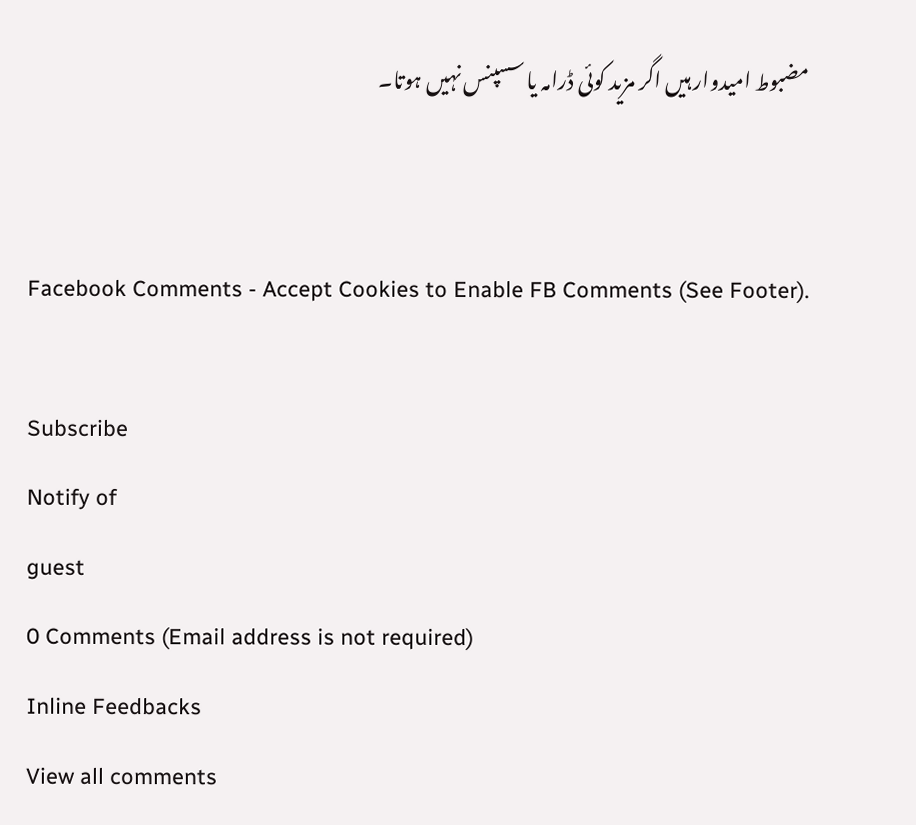مضبوط امیدوار ہیں اگر مزید کوئی ڈرامہ یا سسپنس نہیں ہوتا۔


Facebook Comments - Accept Cookies to Enable FB Comments (See Footer).

Subscribe
Notify of
guest
0 Comments (Email address is not required)
Inline Feedbacks
View all comments